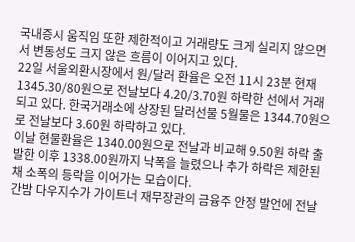국내증시 움직임 또한 제한적이고 거래량도 크게 실리지 않으면서 변동성도 크지 않은 흐름이 이어지고 있다.
22일 서울외환시장에서 원/달러 환율은 오전 11시 23분 현재 1345.30/80원으로 전날보다 4.20/3.70원 하락한 선에서 거래되고 있다. 한국거래소에 상장된 달러선물 5월물은 1344.70원으로 전날보다 3.60원 하락하고 있다.
이날 현물환율은 1340.00원으로 전날과 비교해 9.50원 하락 출발한 이후 1338.00원까지 낙폭을 늘렸으나 추가 하락은 제한된 채 소폭의 등락을 이어가는 모습이다.
간밤 다우지수가 가이트너 재무장관의 금융주 안정 발언에 전날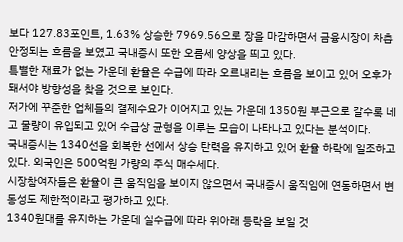보다 127.83포인트, 1.63% 상승한 7969.56으로 장을 마감하면서 금융시장이 차츰 안정되는 흐름을 보였고 국내증시 또한 오름세 양상을 띄고 있다.
특별한 재료가 없는 가운데 환율은 수급에 따라 오르내리는 흐름을 보이고 있어 오후가 돼서야 방향성을 찾을 것으로 보인다.
저가에 꾸준한 업체들의 결제수요가 이어지고 있는 가운데 1350원 부근으로 갈수록 네고 물량이 유입되고 있어 수급상 균형을 이루는 모습이 나타나고 있다는 분석이다.
국내증시는 1340선을 회복한 선에서 상승 탄력을 유지하고 있어 환율 하락에 일조하고 있다. 외국인은 500억원 가량의 주식 매수세다.
시장참여자들은 환율이 큰 움직임을 보이지 않으면서 국내증시 움직임에 연동하면서 변동성도 제한적이라고 평가하고 있다.
1340원대를 유지하는 가운데 실수급에 따라 위아래 등락을 보일 것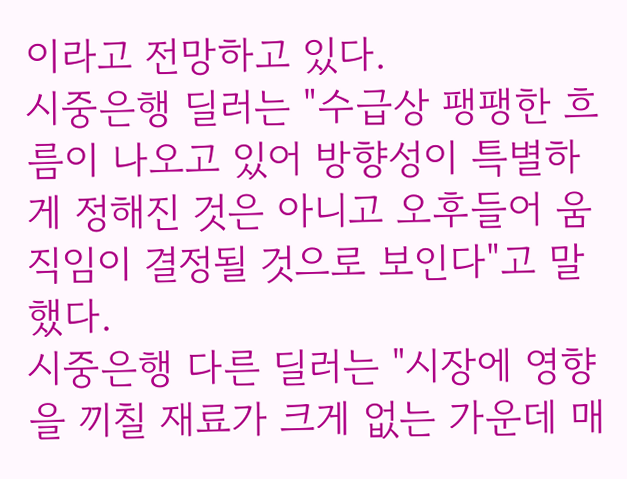이라고 전망하고 있다.
시중은행 딜러는 "수급상 팽팽한 흐름이 나오고 있어 방향성이 특별하게 정해진 것은 아니고 오후들어 움직임이 결정될 것으로 보인다"고 말했다.
시중은행 다른 딜러는 "시장에 영향을 끼칠 재료가 크게 없는 가운데 매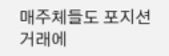매주체들도 포지션 거래에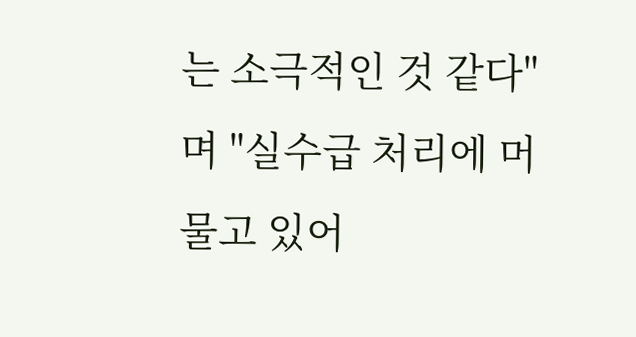는 소극적인 것 같다"며 "실수급 처리에 머물고 있어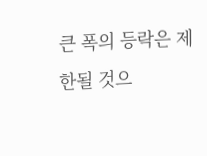큰 폭의 등락은 제한될 것으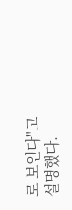로 보인다"고 설명했다.